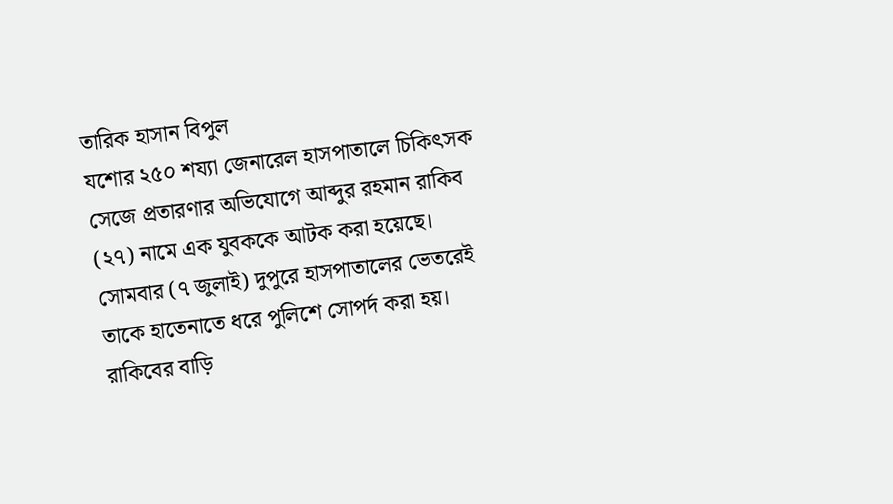তারিক হাসান বিপুল
যশোর ২৫০ শয্যা জেনারেল হাসপাতালে চিকিৎসক সেজে প্রতারণার অভিযোগে আব্দুর রহমান রাকিব (২৭) নামে এক যুবককে আটক করা হয়েছে। সোমবার (৭ জুলাই) দুপুরে হাসপাতালের ভেতরেই তাকে হাতেনাতে ধরে পুলিশে সোপর্দ করা হয়। রাকিবের বাড়ি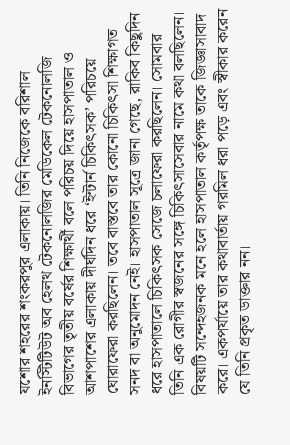যশোর শহরের শংকরপুর এলাকায়। তিনি নিজেকে বরিশাল ইনস্টিটিউট অব হেলথ টেকনোলজির মেডিকেল টেকনোলজি বিভাগের তৃতীয় বর্ষের শিক্ষার্থী বলে পরিচয় দিয়ে হাসপাতাল ও আশপাশের এলাকায় দীর্ঘদিন ধরে ‘ইন্টার্ন চিকিৎসক’ পরিচয়ে ঘোরাফেরা করছিলেন। তবে বাস্তবে তার কোনো চিকিৎসা শিক্ষাগত সনদ বা অনুমোদন নেই। হাসপাতাল সূত্রে জানা গেছে, রাকিব কিছুদিন ধরে হাসপাতালে চিকিৎসক সেজে চলাফেরা করছিলেন। সোমবার তিনি এক রোগীর স্বজনের সঙ্গে চিকিৎসাসেবার নামে কথা বলছিলেন। বিষয়টি সন্দেহজনক মনে হলে হাসপাতাল কর্তৃপক্ষ তাকে জিজ্ঞাসাবাদ করে। একপর্যায়ে তার কথাবার্তায় গরমিল ধরা পড়ে এবং স্বীকার করেন যে তিনি প্রকৃত ডাক্তার নন।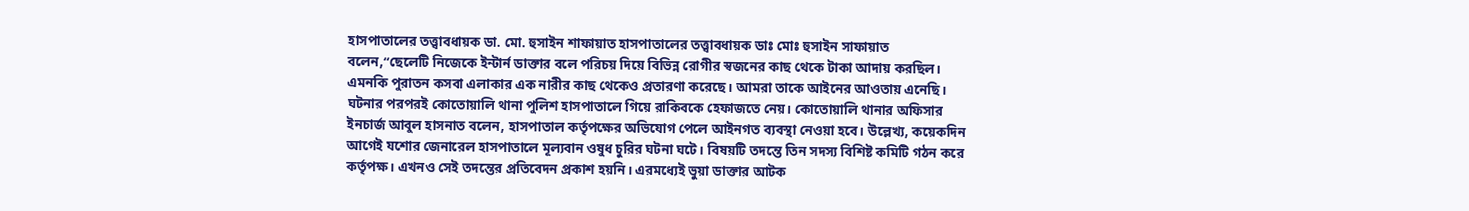হাসপাতালের তত্ত্বাবধায়ক ডা. মো. হুসাইন শাফায়াত হাসপাতালের তত্ত্বাবধায়ক ডাঃ মোঃ হুসাইন সাফায়াত বলেন,“ছেলেটি নিজেকে ইন্টার্ন ডাক্তার বলে পরিচয় দিয়ে বিভিন্ন রোগীর স্বজনের কাছ থেকে টাকা আদায় করছিল। এমনকি পুরাতন কসবা এলাকার এক নারীর কাছ থেকেও প্রতারণা করেছে। আমরা তাকে আইনের আওতায় এনেছি। ঘটনার পরপরই কোতোয়ালি থানা পুলিশ হাসপাতালে গিয়ে রাকিবকে হেফাজতে নেয়। কোতোয়ালি থানার অফিসার ইনচার্জ আবুল হাসনাত বলেন, হাসপাতাল কর্তৃপক্ষের অভিযোগ পেলে আইনগত ব্যবস্থা নেওয়া হবে। উল্লেখ্য, কয়েকদিন আগেই যশোর জেনারেল হাসপাতালে মূল্যবান ওষুধ চুরির ঘটনা ঘটে। বিষয়টি তদন্তে তিন সদস্য বিশিষ্ট কমিটি গঠন করে কর্তৃপক্ষ। এখনও সেই তদন্তের প্রতিবেদন প্রকাশ হয়নি। এরমধ্যেই ভুয়া ডাক্তার আটক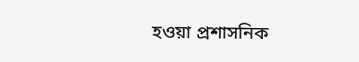হওয়া প্রশাসনিক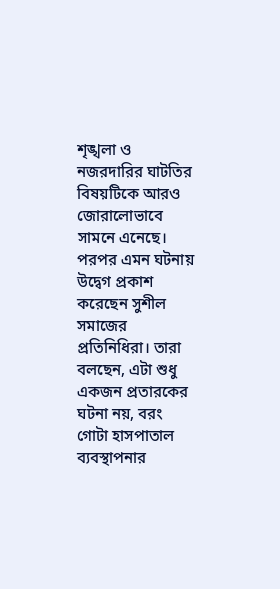শৃঙ্খলা ও নজরদারির ঘাটতির বিষয়টিকে আরও জোরালোভাবে সামনে এনেছে। পরপর এমন ঘটনায় উদ্বেগ প্রকাশ করেছেন সুশীল সমাজের প্রতিনিধিরা। তারা বলছেন, এটা শুধু একজন প্রতারকের ঘটনা নয়, বরং গোটা হাসপাতাল ব্যবস্থাপনার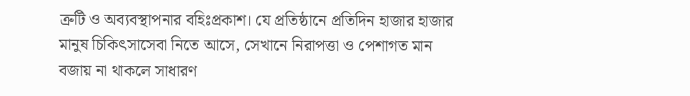ত্রুটি ও অব্যবস্থাপনার বহিঃপ্রকাশ। যে প্রতিষ্ঠানে প্রতিদিন হাজার হাজার মানুষ চিকিৎসাসেবা নিতে আসে, সেখানে নিরাপত্তা ও পেশাগত মান বজায় না থাকলে সাধারণ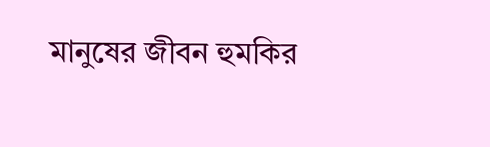মানুষের জীবন হুমকির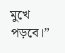মুখে পড়বে।”